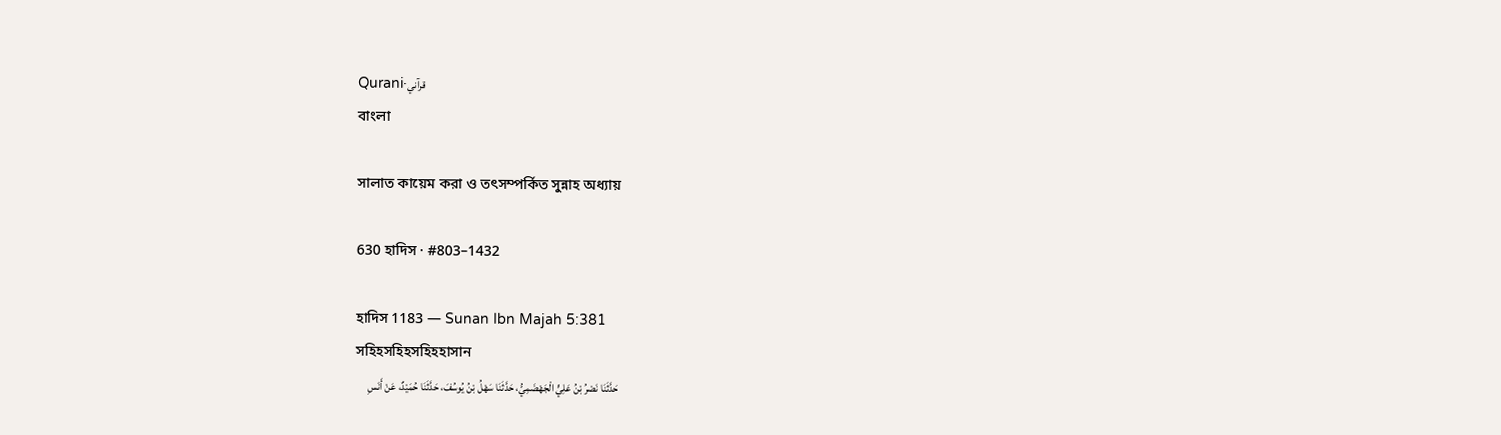Qurani·قرآني
বাংলা

সালাত কায়েম করা ও তৎসম্পর্কিত সুন্নাহ অধ্যায়

630 হাদিস · #803–1432

হাদিস 1183 — Sunan Ibn Majah 5:381
সহিহসহিহসহিহহাসান
حَدَّثَنَا نَصْرُ بْنُ عَلِيٍّ الْجَهْضَمِيُّ، حَدَّثَنَا سَهْلُ بْنُ يُوسُفَ، حَدَّثَنَا حُمَيْدٌ، عَنْ أَنَسِ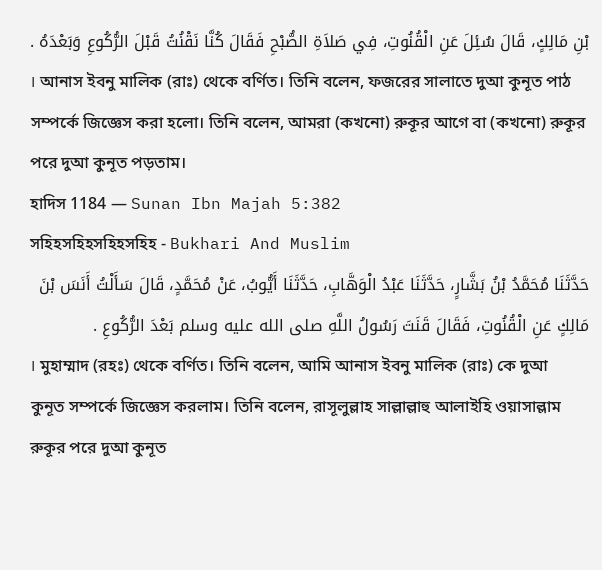بْنِ مَالِكٍ، قَالَ سُئِلَ عَنِ الْقُنُوتِ، فِي صَلاَةِ الصُّبْحِ فَقَالَ كُنَّا نَقْنُتُ قَبْلَ الرُّكُوعِ وَبَعْدَهُ .
। আনাস ইবনু মালিক (রাঃ) থেকে বর্ণিত। তিনি বলেন, ফজরের সালাতে দুআ কুনূত পাঠ সম্পর্কে জিজ্ঞেস করা হলো। তিনি বলেন, আমরা (কখনো) রুকূর আগে বা (কখনো) রুকূর পরে দুআ কুনূত পড়তাম।
হাদিস 1184 — Sunan Ibn Majah 5:382
সহিহসহিহসহিহসহিহ - Bukhari And Muslim
حَدَّثَنَا مُحَمَّدُ بْنُ بَشَّارٍ، حَدَّثَنَا عَبْدُ الْوَهَّابِ، حَدَّثَنَا أَيُّوبُ، عَنْ مُحَمَّدٍ، قَالَ سَأَلْتُ أَنَسَ بْنَ مَالِكٍ عَنِ الْقُنُوتِ، فَقَالَ قَنَتَ رَسُولُ اللَّهِ صلى الله عليه وسلم بَعْدَ الرُّكُوعِ .
। মুহাম্মাদ (রহঃ) থেকে বর্ণিত। তিনি বলেন, আমি আনাস ইবনু মালিক (রাঃ) কে দুআ কুনূত সম্পর্কে জিজ্ঞেস করলাম। তিনি বলেন, রাসূলুল্লাহ সাল্লাল্লাহু আলাইহি ওয়াসাল্লাম রুকূর পরে দুআ কুনূত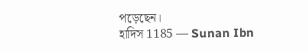পড়েছেন।
হাদিস 1185 — Sunan Ibn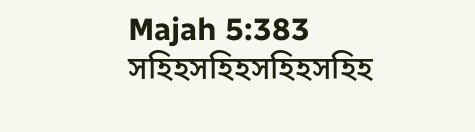Majah 5:383
সহিহসহিহসহিহসহিহ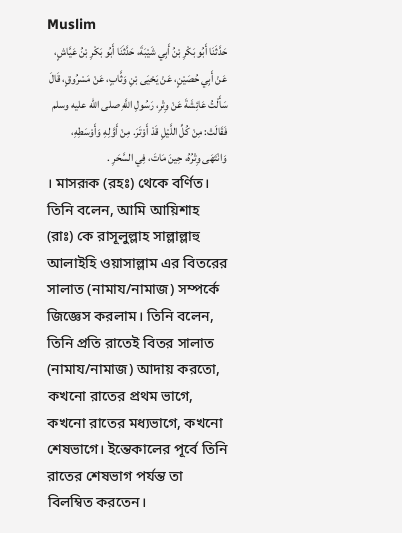Muslim
حَدَّثَنَا أَبُو بَكْرِ بْنُ أَبِي شَيْبَةَ، حَدَّثَنَا أَبُو بَكْرِ بْنُ عَيَّاشٍ، عَنْ أَبِي حُصَيْنٍ، عَنْ يَحْيَى بْنِ وَثَّابٍ، عَنْ مَسْرُوقٍ، قَالَ سَأَلْتُ عَائِشَةَ عَنْ وِتْرِ، رَسُولِ اللَّهِ صلى الله عليه وسلم فَقَالَتْ: مِنْ كُلِّ اللَّيْلِ قَدْ أَوْتَرَ. مِنْ أَوَّلِهِ وَأَوْسَطِهِ، وَانْتَهَى وِتْرُهُ، حِينَ مَاتَ، فِي السَّحَرِ .
। মাসরূক (রহঃ) থেকে বর্ণিত। তিনি বলেন, আমি আয়িশাহ (রাঃ) কে রাসূলুল্লাহ সাল্লাল্লাহু আলাইহি ওয়াসাল্লাম এর বিতরের সালাত (নামায/নামাজ) সম্পর্কে জিজ্ঞেস করলাম। তিনি বলেন, তিনি প্রতি রাতেই বিতর সালাত (নামায/নামাজ) আদায় করতো, কখনো রাতের প্রথম ভাগে, কখনো রাতের মধ্যভাগে, কখনো শেষভাগে। ইন্তেকালের পূর্বে তিনি রাতের শেষভাগ পর্যন্ত তা বিলম্বিত করতেন।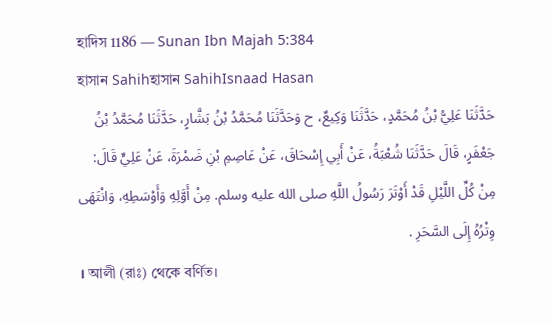হাদিস 1186 — Sunan Ibn Majah 5:384
হাসান Sahihহাসান SahihIsnaad Hasan
حَدَّثَنَا عَلِيُّ بْنُ مُحَمَّدٍ، حَدَّثَنَا وَكِيعٌ، ح وَحَدَّثَنَا مُحَمَّدُ بْنُ بَشَّارٍ، حَدَّثَنَا مُحَمَّدُ بْنُ جَعْفَرٍ، قَالَ حَدَّثَنَا شُعْبَةُ، عَنْ أَبِي إِسْحَاقَ، عَنْ عَاصِمِ بْنِ ضَمْرَةَ، عَنْ عَلِيٍّ قَالَ: مِنْ كُلِّ اللَّيْلِ قَدْ أَوْتَرَ رَسُولُ اللَّهِ صلى الله عليه وسلم. مِنْ أَوَّلِهِ وَأَوْسَطِهِ، وَانْتَهَى وِتْرُهُ إِلَى السَّحَرِ .
। আলী (রাঃ) থেকে বর্ণিত।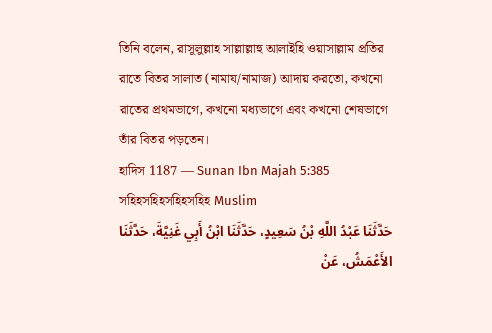তিনি বলেন, রাসূলুল্লাহ সাল্লাল্লাহু আলাইহি ওয়াসাল্লাম প্রতির রাতে বিতর সালাত (নামায/নামাজ) আদায় করতো, কখনো রাতের প্রথমভাগে, কখনো মধ্যভাগে এবং কখনো শেষভাগে তাঁর বিতর পড়তেন।
হাদিস 1187 — Sunan Ibn Majah 5:385
সহিহসহিহসহিহসহিহ Muslim
حَدَّثَنَا عَبْدُ اللَّهِ بْنُ سَعِيدٍ، حَدَّثَنَا ابْنُ أَبِي غَنِيَّةَ، حَدَّثَنَا الأَعْمَشُ، عَنْ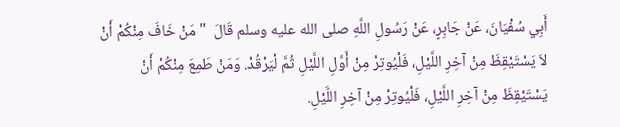أَبِي سُفْيَانَ، عَنْ جَابِرٍ، عَنْ رَسُولِ اللَّهِ صلى الله عليه وسلم قَالَ  " مَنْ خَافَ مِنْكُمْ أَنْ لاَ يَسْتَيْقِظَ مِنْ آخِرِ اللَّيْلِ، فَلْيُوتِرْ مِنْ أَوَّلِ اللَّيْلِ ثُمَّ لْيَرْقُدْ. وَمَنْ طَمِعَ مِنْكُمْ أَنْ يَسْتَيْقِظَ مِنْ آخِرِ اللَّيْلِ، فَلْيُوتِرْ مِنْ آخِرِ اللَّيْلِ.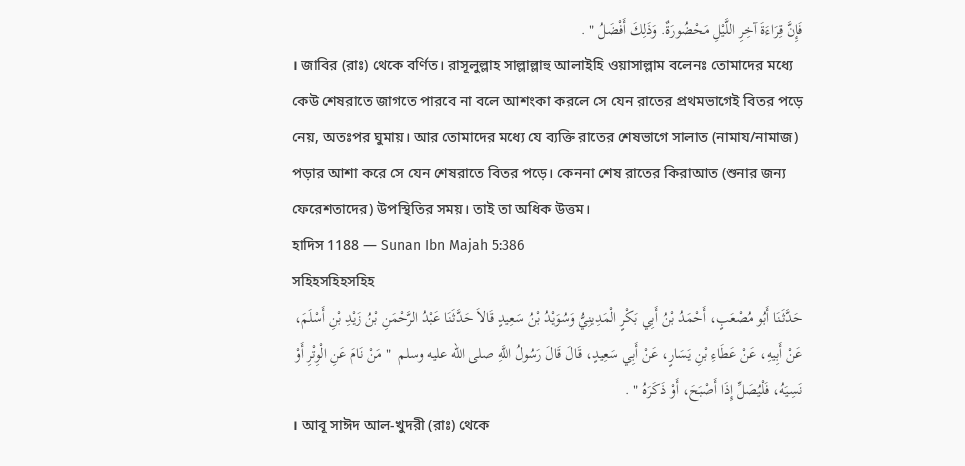فَإِنَّ قِرَاءَةَ آخِرِ اللَّيْلِ مَحْضُورَةٌ. وَذَلِكَ أَفْضَلُ " .
। জাবির (রাঃ) থেকে বর্ণিত। রাসূলুল্লাহ সাল্লাল্লাহু আলাইহি ওয়াসাল্লাম বলেনঃ তোমাদের মধ্যে কেউ শেষরাতে জাগতে পারবে না বলে আশংকা করলে সে যেন রাতের প্রথমভাগেই বিতর পড়ে নেয়, অতঃপর ঘুমায়। আর তোমাদের মধ্যে যে ব্যক্তি রাতের শেষভাগে সালাত (নামায/নামাজ) পড়ার আশা করে সে যেন শেষরাতে বিতর পড়ে। কেননা শেষ রাতের কিরাআত (শুনার জন্য ফেরেশতাদের) উপস্থিতির সময়। তাই তা অধিক উত্তম।
হাদিস 1188 — Sunan Ibn Majah 5:386
সহিহসহিহসহিহ
حَدَّثَنَا أَبُو مُصْعَبٍ، أَحْمَدُ بْنُ أَبِي بَكْرٍ الْمَدِينِيُّ وَسُوَيْدُ بْنُ سَعِيدٍ قَالاَ حَدَّثَنَا عَبْدُ الرَّحْمَنِ بْنُ زَيْدِ بْنِ أَسْلَمَ، عَنْ أَبِيهِ، عَنْ عَطَاءِ بْنِ يَسَارٍ، عَنْ أَبِي سَعِيدٍ، قَالَ قَالَ رَسُولُ اللَّهِ صلى الله عليه وسلم  " مَنْ نَامَ عَنِ الْوِتْرِ أَوْ نَسِيَهُ، فَلْيُصَلِّ إِذَا أَصْبَحَ، أَوْ ذَكَرَهُ " .
। আবূ সাঈদ আল-খুদরী (রাঃ) থেকে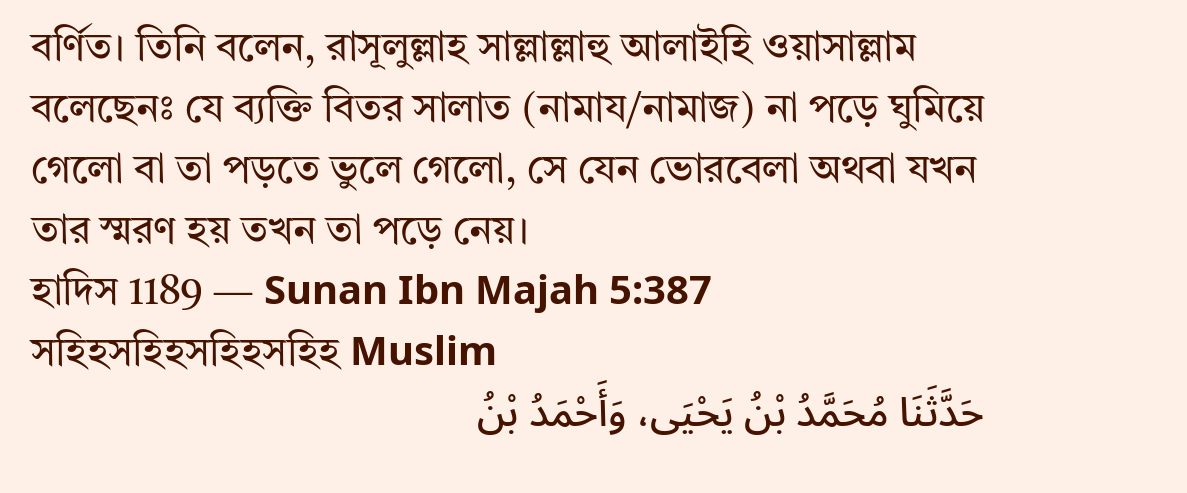বর্ণিত। তিনি বলেন, রাসূলুল্লাহ সাল্লাল্লাহু আলাইহি ওয়াসাল্লাম বলেছেনঃ যে ব্যক্তি বিতর সালাত (নামায/নামাজ) না পড়ে ঘুমিয়ে গেলো বা তা পড়তে ভুলে গেলো, সে যেন ভোরবেলা অথবা যখন তার স্মরণ হয় তখন তা পড়ে নেয়।
হাদিস 1189 — Sunan Ibn Majah 5:387
সহিহসহিহসহিহসহিহ Muslim
حَدَّثَنَا مُحَمَّدُ بْنُ يَحْيَى، وَأَحْمَدُ بْنُ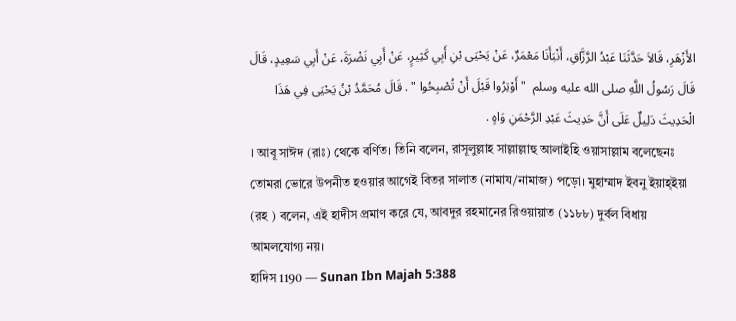الأَزْهَرِ، قَالاَ حَدَّثَنَا عَبْدُ الرَّزَّاقِ، أَنْبَأَنَا مَعْمَرٌ، عَنْ يَحْيَى بْنِ أَبِي كَثِيرٍ، عَنْ أَبِي نَضْرَةَ، عَنْ أَبِي سَعِيدٍ، قَالَ قَالَ رَسُولُ اللَّهِ صلى الله عليه وسلم  " أَوْتِرُوا قَبْلَ أَنْ تُصْبِحُوا " . قَالَ مُحَمَّدُ بْنُ يَحْيَى فِي هَذَا الْحَدِيثَ دَلِيلٌ عَلَى أَنَّ حَدِيثَ عَبْدِ الرَّحْمَنِ وَاهٍ .
। আবূ সাঈদ (রাঃ) থেকে বর্ণিত। তিনি বলেন, রাসূলুল্লাহ সাল্লাল্লাহু আলাইহি ওয়াসাল্লাম বলেছেনঃ তোমরা ভোরে উপনীত হওয়ার আগেই বিতর সালাত (নামায/নামাজ) পড়ো। মুহাম্মাদ ইবনু ইয়াহ্ইয়া (রহ ) বলেন, এই হাদীস প্রমাণ করে যে, আবদুর রহমানের রিওয়ায়াত (১১৮৮) দুর্বল বিধায় আমলযোগ্য নয়।
হাদিস 1190 — Sunan Ibn Majah 5:388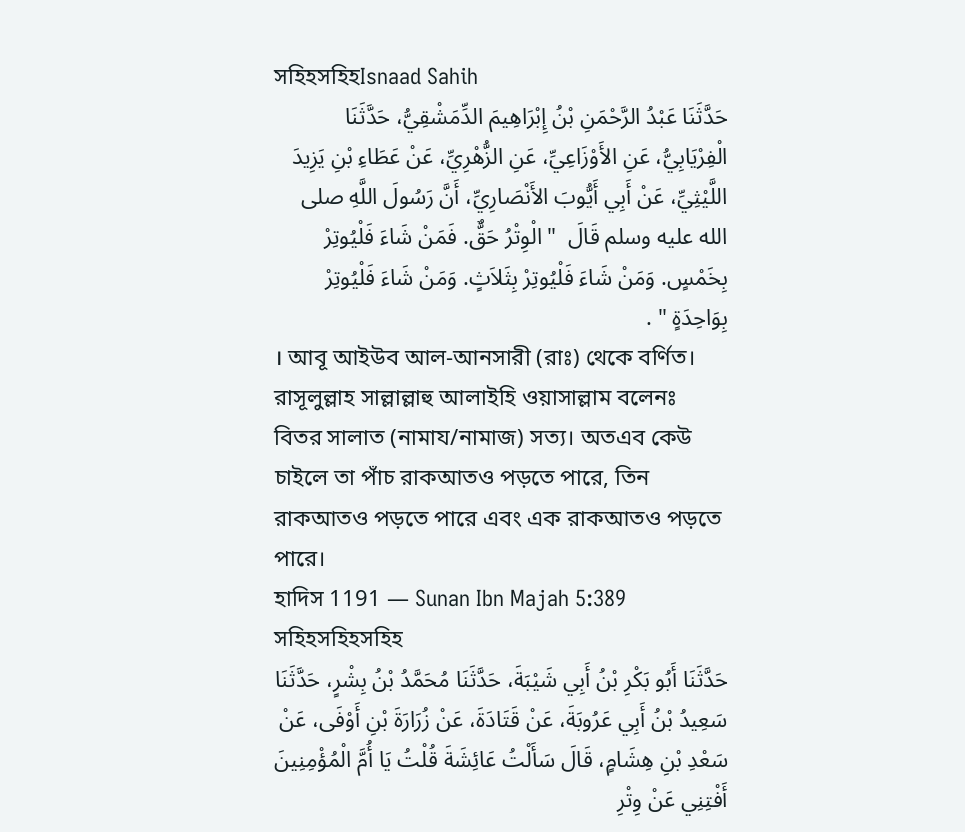সহিহসহিহIsnaad Sahih
حَدَّثَنَا عَبْدُ الرَّحْمَنِ بْنُ إِبْرَاهِيمَ الدِّمَشْقِيُّ، حَدَّثَنَا الْفِرْيَابِيُّ، عَنِ الأَوْزَاعِيِّ، عَنِ الزُّهْرِيِّ، عَنْ عَطَاءِ بْنِ يَزِيدَ اللَّيْثِيِّ، عَنْ أَبِي أَيُّوبَ الأَنْصَارِيِّ، أَنَّ رَسُولَ اللَّهِ صلى الله عليه وسلم قَالَ  " الْوِتْرُ حَقٌّ. فَمَنْ شَاءَ فَلْيُوتِرْ بِخَمْسٍ. وَمَنْ شَاءَ فَلْيُوتِرْ بِثَلاَثٍ. وَمَنْ شَاءَ فَلْيُوتِرْ بِوَاحِدَةٍ " .
। আবূ আইউব আল-আনসারী (রাঃ) থেকে বর্ণিত। রাসূলুল্লাহ সাল্লাল্লাহু আলাইহি ওয়াসাল্লাম বলেনঃ বিতর সালাত (নামায/নামাজ) সত্য। অতএব কেউ চাইলে তা পাঁচ রাকআতও পড়তে পারে, তিন রাকআতও পড়তে পারে এবং এক রাকআতও পড়তে পারে।
হাদিস 1191 — Sunan Ibn Majah 5:389
সহিহসহিহসহিহ
حَدَّثَنَا أَبُو بَكْرِ بْنُ أَبِي شَيْبَةَ، حَدَّثَنَا مُحَمَّدُ بْنُ بِشْرٍ، حَدَّثَنَا سَعِيدُ بْنُ أَبِي عَرُوبَةَ، عَنْ قَتَادَةَ، عَنْ زُرَارَةَ بْنِ أَوْفَى، عَنْ سَعْدِ بْنِ هِشَامٍ، قَالَ سَأَلْتُ عَائِشَةَ قُلْتُ يَا أُمَّ الْمُؤْمِنِينَ أَفْتِنِي عَنْ وِتْرِ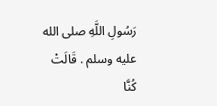رَسُولِ اللَّهِ صلى الله عليه وسلم . قَالَتْ كُنَّا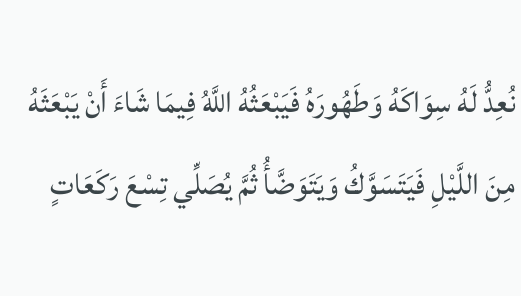نُعِدُّ لَهُ سِوَاكَهُ وَطَهُورَهُ فَيَبْعَثُهُ اللَّهُ فِيمَا شَاءَ أَنْ يَبْعَثَهُ مِنَ اللَّيْلِ فَيَتَسَوَّكُ وَيَتَوَضَّأُ ثُمَّ يُصَلِّي تِسْعَ رَكَعَاتٍ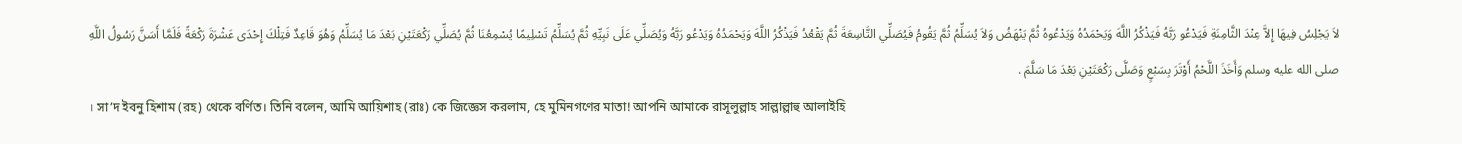لاَ يَجْلِسُ فِيهَا إِلاَّ عِنْدَ الثَّامِنَةِ فَيَدْعُو رَبَّهُ فَيَذْكُرُ اللَّهَ وَيَحْمَدُهُ وَيَدْعُوهُ ثُمَّ يَنْهَضُ وَلاَ يُسَلِّمُ ثُمَّ يَقُومُ فَيُصَلِّي التَّاسِعَةَ ثُمَّ يَقْعُدُ فَيَذْكُرُ اللَّهَ وَيَحْمَدُهُ وَيَدْعُو رَبَّهُ وَيُصَلِّي عَلَى نَبِيِّهِ ثُمَّ يُسَلِّمُ تَسْلِيمًا يُسْمِعُنَا ثُمَّ يُصَلِّي رَكْعَتَيْنِ بَعْدَ مَا يُسَلِّمُ وَهُوَ قَاعِدٌ فَتِلْكَ إِحْدَى عَشْرَةَ رَكْعَةً فَلَمَّا أَسَنَّ رَسُولُ اللَّهِ صلى الله عليه وسلم وَأَخَذَ اللَّحْمُ أَوْتَرَ بِسَبْعٍ وَصَلَّى رَكْعَتَيْنِ بَعْدَ مَا سَلَّمَ .
। সা’দ ইবনু হিশাম (রহ) থেকে বর্ণিত। তিনি বলেন, আমি আয়িশাহ (রাঃ) কে জিজ্ঞেস করলাম, হে মুমিনগণের মাতা! আপনি আমাকে রাসূলুল্লাহ সাল্লাল্লাহু আলাইহি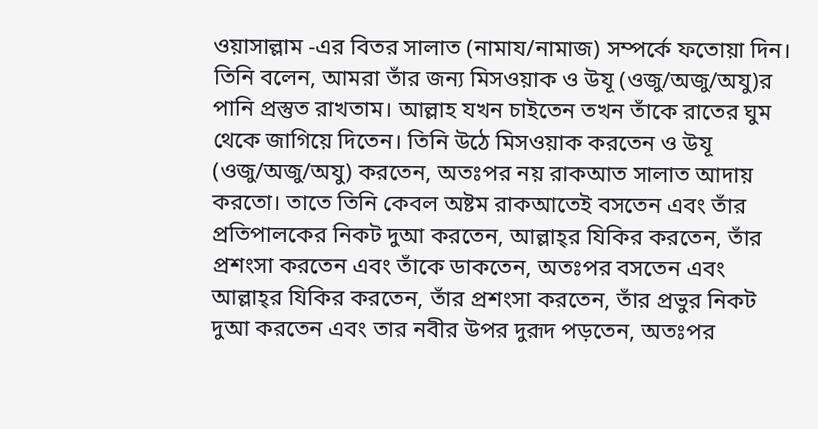ওয়াসাল্লাম -এর বিতর সালাত (নামায/নামাজ) সম্পর্কে ফতোয়া দিন। তিনি বলেন, আমরা তাঁর জন্য মিসওয়াক ও উযূ (ওজু/অজু/অযু)র পানি প্রস্তুত রাখতাম। আল্লাহ যখন চাইতেন তখন তাঁকে রাতের ঘুম থেকে জাগিয়ে দিতেন। তিনি উঠে মিসওয়াক করতেন ও উযূ (ওজু/অজু/অযু) করতেন, অতঃপর নয় রাকআত সালাত আদায় করতো। তাতে তিনি কেবল অষ্টম রাকআতেই বসতেন এবং তাঁর প্রতিপালকের নিকট দুআ করতেন, আল্লাহ্‌র যিকির করতেন, তাঁর প্রশংসা করতেন এবং তাঁকে ডাকতেন, অতঃপর বসতেন এবং আল্লাহ্‌র যিকির করতেন, তাঁর প্রশংসা করতেন, তাঁর প্রভুর নিকট দুআ করতেন এবং তার নবীর উপর দুরূদ পড়তেন, অতঃপর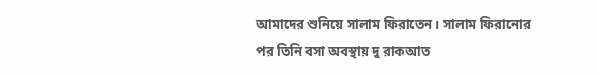আমাদের শুনিয়ে সালাম ফিরাতেন। সালাম ফিরানোর পর তিনি বসা অবস্থায় দু রাকআত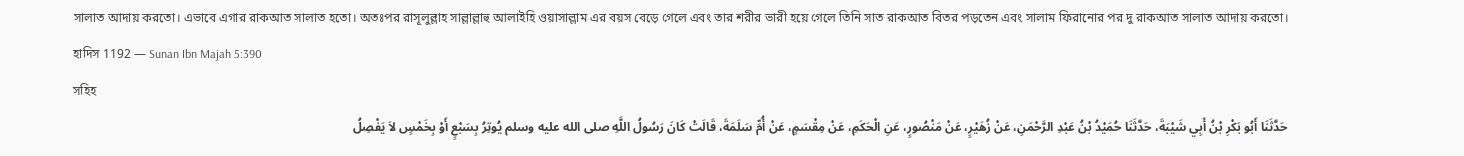সালাত আদায় করতো। এভাবে এগার রাকআত সালাত হতো। অতঃপর রাসূলুল্লাহ সাল্লাল্লাহু আলাইহি ওয়াসাল্লাম এর বয়স বেড়ে গেলে এবং তার শরীর ভারী হয়ে গেলে তিনি সাত রাকআত বিতর পড়তেন এবং সালাম ফিরানোর পর দু রাকআত সালাত আদায় করতো।
হাদিস 1192 — Sunan Ibn Majah 5:390
সহিহ
حَدَّثَنَا أَبُو بَكْرِ بْنُ أَبِي شَيْبَةَ، حَدَّثَنَا حُمَيْدُ بْنُ عَبْدِ الرَّحْمَنِ، عَنْ زُهَيْرٍ، عَنْ مَنْصُورٍ، عَنِ الْحَكَمِ، عَنْ مِقْسَمٍ، عَنْ أُمِّ سَلَمَةَ، قَالَتْ كَانَ رَسُولُ اللَّهِ صلى الله عليه وسلم يُوتِرُ بِسَبْعٍ أَوْ بِخَمْسٍ لاَ يَفْصِلُ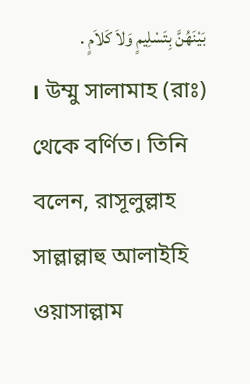بَيْنَهُنَّ بِتَسْلِيمٍ وَلاَ كَلاَمٍ .
। উম্মু সালামাহ (রাঃ) থেকে বর্ণিত। তিনি বলেন, রাসূলুল্লাহ সাল্লাল্লাহু আলাইহি ওয়াসাল্লাম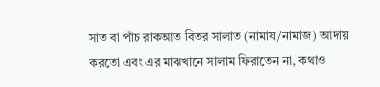সাত বা পাঁচ রাকআত বিতর সালাত (নামায/নামাজ) আদায় করতো এবং এর মাঝখানে সালাম ফিরাতেন না, কথাও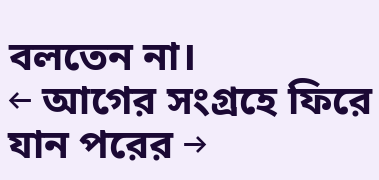বলতেন না।
← আগের সংগ্রহে ফিরে যান পরের →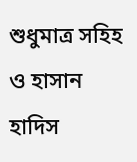শুধুমাত্র সহিহ ও হাসান হাদিস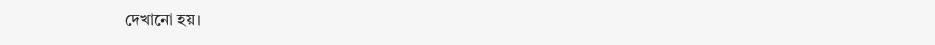দেখানো হয়।